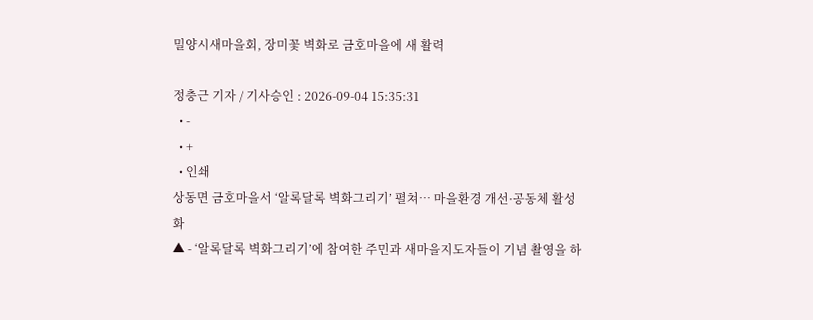밀양시새마을회, 장미꽃 벽화로 금호마을에 새 활력

정충근 기자 / 기사승인 : 2026-09-04 15:35:31
  • -
  • +
  • 인쇄
상동면 금호마을서 ‘알록달록 벽화그리기’ 펼쳐… 마을환경 개선·공동체 활성화
▲ - ‘알록달록 벽화그리기’에 참여한 주민과 새마을지도자들이 기념 촬영을 하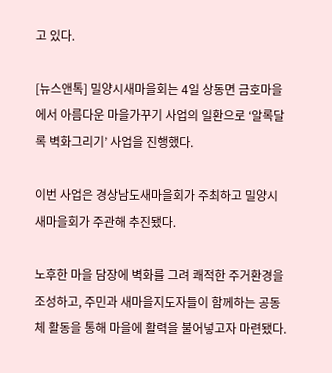고 있다.

[뉴스앤톡] 밀양시새마을회는 4일 상동면 금호마을에서 아름다운 마을가꾸기 사업의 일환으로 ‘알록달록 벽화그리기’ 사업을 진행했다.

이번 사업은 경상남도새마을회가 주최하고 밀양시새마을회가 주관해 추진됐다.

노후한 마을 담장에 벽화를 그려 쾌적한 주거환경을 조성하고, 주민과 새마을지도자들이 함께하는 공동체 활동을 통해 마을에 활력을 불어넣고자 마련됐다.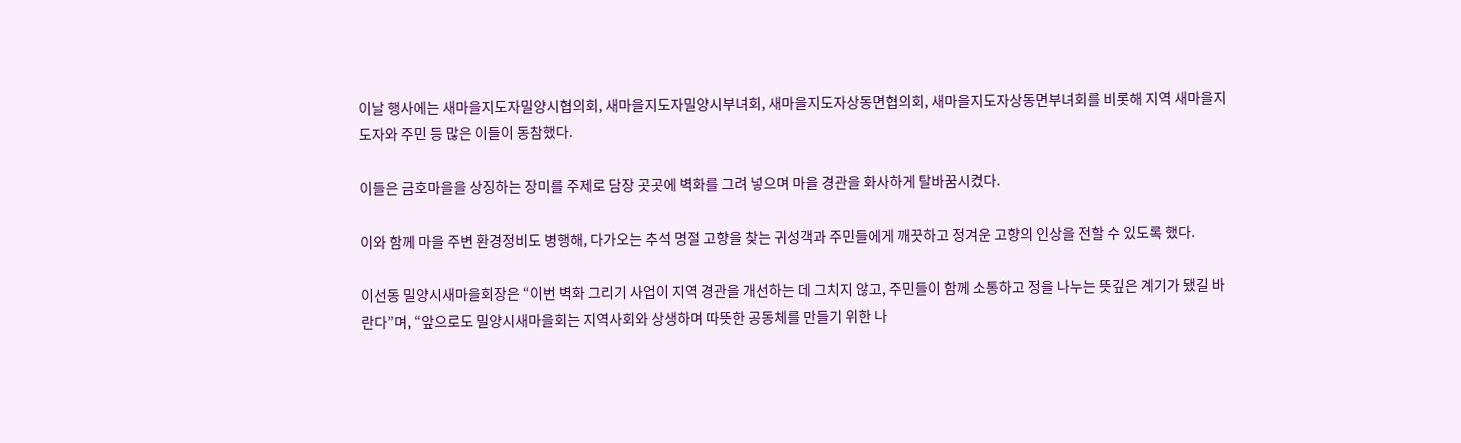이날 행사에는 새마을지도자밀양시협의회, 새마을지도자밀양시부녀회, 새마을지도자상동면협의회, 새마을지도자상동면부녀회를 비롯해 지역 새마을지도자와 주민 등 많은 이들이 동참했다.

이들은 금호마을을 상징하는 장미를 주제로 담장 곳곳에 벽화를 그려 넣으며 마을 경관을 화사하게 탈바꿈시켰다.

이와 함께 마을 주변 환경정비도 병행해, 다가오는 추석 명절 고향을 찾는 귀성객과 주민들에게 깨끗하고 정겨운 고향의 인상을 전할 수 있도록 했다.

이선동 밀양시새마을회장은 “이번 벽화 그리기 사업이 지역 경관을 개선하는 데 그치지 않고, 주민들이 함께 소통하고 정을 나누는 뜻깊은 계기가 됐길 바란다”며, “앞으로도 밀양시새마을회는 지역사회와 상생하며 따뜻한 공동체를 만들기 위한 나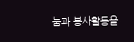눔과 봉사활동을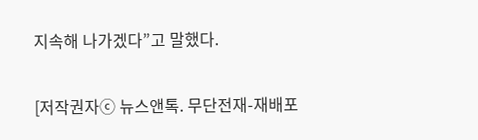지속해 나가겠다”고 말했다.

[저작권자ⓒ 뉴스앤톡. 무단전재-재배포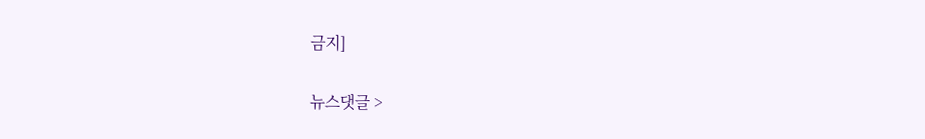금지]

뉴스댓글 >